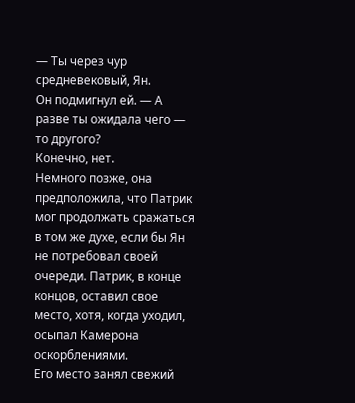— Ты через чур средневековый, Ян.
Он подмигнул ей. — А разве ты ожидала чего — то другого?
Конечно, нет.
Немного позже, она предположила, что Патрик мог продолжать сражаться в том же духе, если бы Ян не потребовал своей очереди. Патрик, в конце концов, оставил свое место, хотя, когда уходил, осыпал Камерона оскорблениями.
Его место занял свежий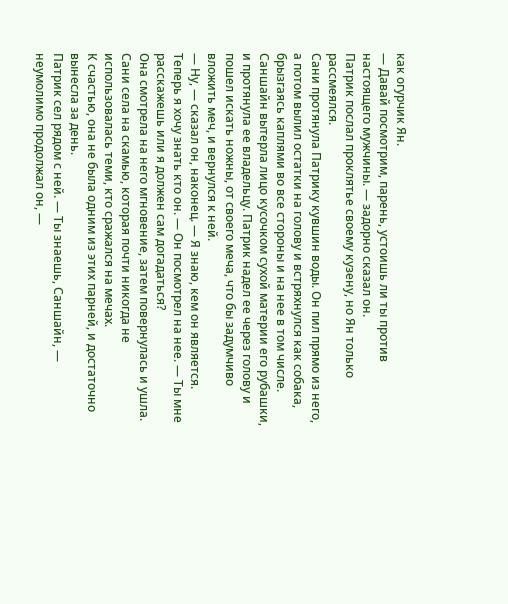как огурчик Ян.
— Давай посмотрим, парень, устоишь ли ты против настоящего мужчины. — задорно сказал он.
Патрик послал проклятье своему кузену, но Ян только рассмеялся.
Сани протянула Патрику кувшин воды. Он пил прямо из него, а потом вылил остатки на голову и встряхнулся как собака, брызгаясь каплями во все стороны и на нее в том числе.
Саншайн вытерла лицо кусочком сухой материи его рубашки, и протянула ее владельцу. Патрик надел ее через голову и пошел искать ножны, от своего меча, что бы задумчиво вложить меч, и вернулся к ней.
— Ну, — сказал он, наконец. — Я знаю, кем он является. Теперь я хочу знать кто он. — Он посмотрел на нее. — Ты мне расскажешь или я должен сам догадаться?
Она смотрела на него мгновение, затем повернулась и ушла. Сани села на скамью, которая почти никогда не использовалась теми, кто сражался на мечах.
К счастью, она не была одним из этих парней, и достаточно вынесла за день.
Патрик сел рядом с ней. — Ты знаешь, Саншайн, — неумолимо продолжал он, —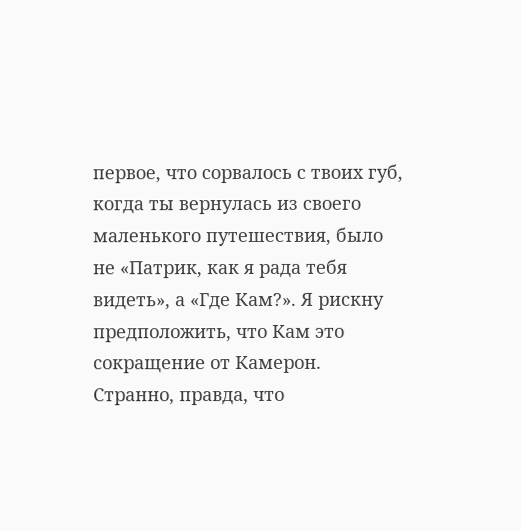первое, что сорвалось с твоих губ, когда ты вернулась из своего маленького путешествия, было не «Патрик, как я рада тебя видеть», а «Где Кам?». Я рискну предположить, что Кам это сокращение от Камерон. Странно, правда, что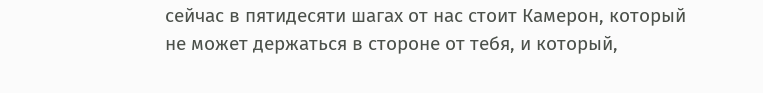сейчас в пятидесяти шагах от нас стоит Камерон, который не может держаться в стороне от тебя, и который,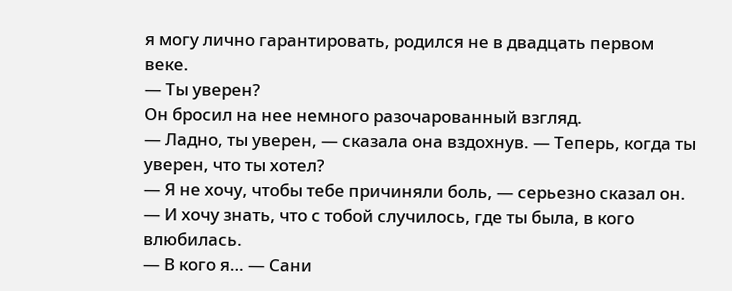я могу лично гарантировать, родился не в двадцать первом веке.
— Ты уверен?
Он бросил на нее немного разочарованный взгляд.
— Ладно, ты уверен, — сказала она вздохнув. — Теперь, когда ты уверен, что ты хотел?
— Я не хочу, чтобы тебе причиняли боль, — серьезно сказал он. — И хочу знать, что с тобой случилось, где ты была, в кого влюбилась.
— В кого я… — Сани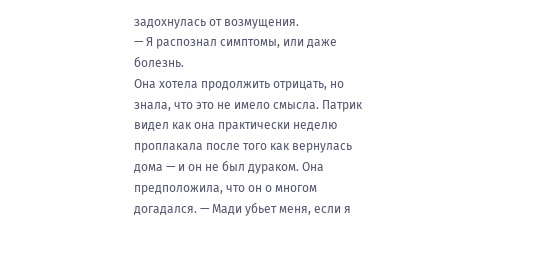задохнулась от возмущения.
— Я распознал симптомы, или даже болезнь.
Она хотела продолжить отрицать, но знала, что это не имело смысла. Патрик видел как она практически неделю проплакала после того как вернулась дома — и он не был дураком. Она предположила, что он о многом догадался. — Мади убьет меня, если я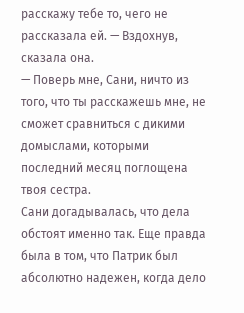расскажу тебе то, чего не рассказала ей. — Вздохнув, сказала она.
— Поверь мне, Сани, ничто из того, что ты расскажешь мне, не сможет сравниться с дикими домыслами, которыми последний месяц поглощена твоя сестра.
Сани догадывалась, что дела обстоят именно так. Еще правда была в том, что Патрик был абсолютно надежен, когда дело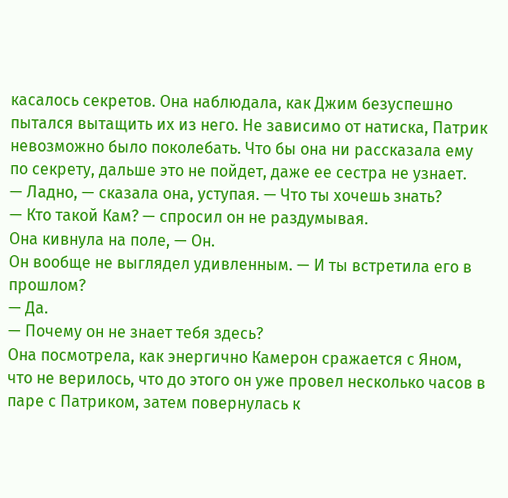касалось секретов. Она наблюдала, как Джим безуспешно пытался вытащить их из него. Не зависимо от натиска, Патрик невозможно было поколебать. Что бы она ни рассказала ему по секрету, дальше это не пойдет, даже ее сестра не узнает.
— Ладно, — сказала она, уступая. — Что ты хочешь знать?
— Кто такой Кам? — спросил он не раздумывая.
Она кивнула на поле, — Он.
Он вообще не выглядел удивленным. — И ты встретила его в прошлом?
— Да.
— Почему он не знает тебя здесь?
Она посмотрела, как энергично Камерон сражается с Яном, что не верилось, что до этого он уже провел несколько часов в паре с Патриком, затем повернулась к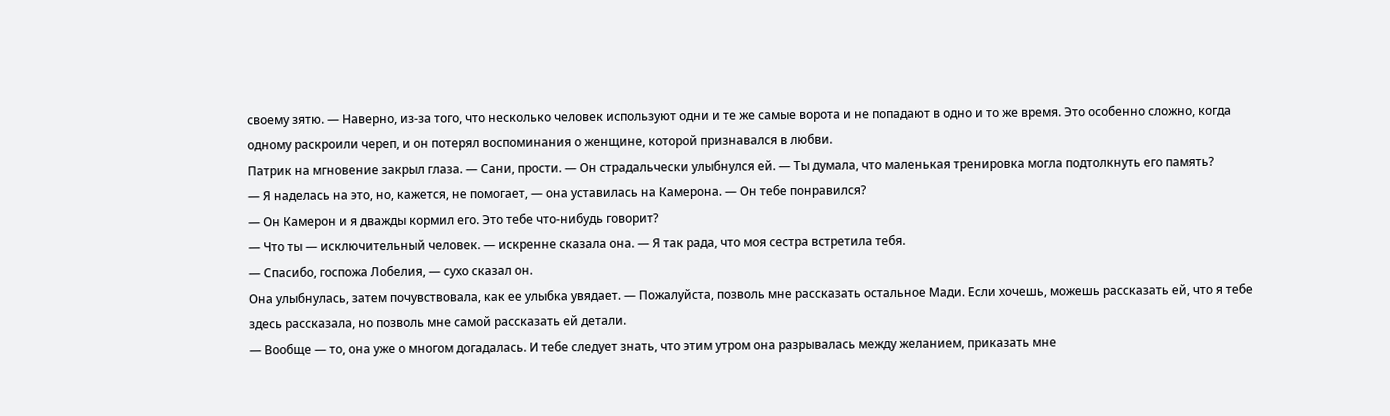своему зятю. — Наверно, из-за того, что несколько человек используют одни и те же самые ворота и не попадают в одно и то же время. Это особенно сложно, когда одному раскроили череп, и он потерял воспоминания о женщине, которой признавался в любви.
Патрик на мгновение закрыл глаза. — Сани, прости. — Он страдальчески улыбнулся ей. — Ты думала, что маленькая тренировка могла подтолкнуть его память?
— Я наделась на это, но, кажется, не помогает, — она уставилась на Камерона. — Он тебе понравился?
— Он Камерон и я дважды кормил его. Это тебе что-нибудь говорит?
— Что ты — исключительный человек. — искренне сказала она. — Я так рада, что моя сестра встретила тебя.
— Спасибо, госпожа Лобелия, — сухо сказал он.
Она улыбнулась, затем почувствовала, как ее улыбка увядает. — Пожалуйста, позволь мне рассказать остальное Мади. Если хочешь, можешь рассказать ей, что я тебе здесь рассказала, но позволь мне самой рассказать ей детали.
— Вообще — то, она уже о многом догадалась. И тебе следует знать, что этим утром она разрывалась между желанием, приказать мне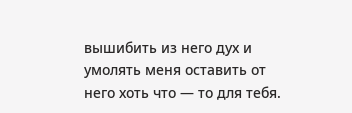вышибить из него дух и умолять меня оставить от него хоть что — то для тебя.